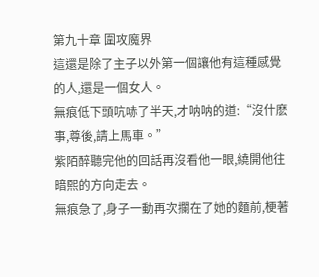第九十章 圍攻魔界
這還是除了主子以外第一個讓他有這種感覺的人,還是一個女人。
無痕低下頭吭哧了半天,才呐呐的道:“沒什麽事,尊後,請上馬車。”
紫陌醉聽完他的回話再沒看他一眼,繞開他往暗熙的方向走去。
無痕急了,身子一動再次攔在了她的麵前,梗著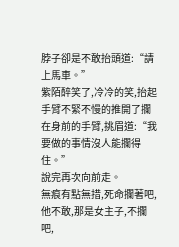脖子卻是不敢抬頭道:“請上馬車。”
紫陌醉笑了,冷冷的笑,抬起手臂不緊不慢的推開了攔在身前的手臂,挑眉道:“我要做的事情沒人能攔得住。”
說完再次向前走。
無痕有點無措,死命攔著吧,他不敢,那是女主子,不攔吧,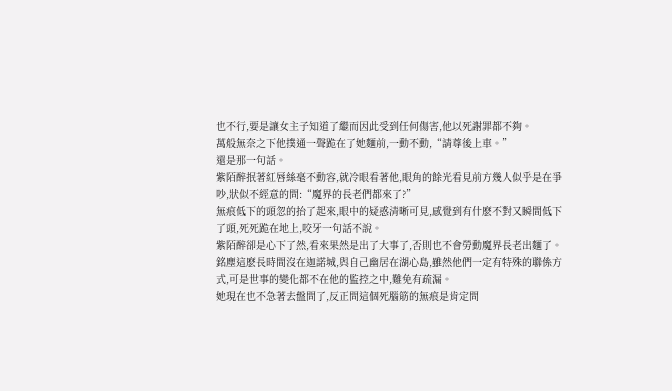也不行,要是讓女主子知道了繼而因此受到任何傷害,他以死謝罪都不夠。
萬般無奈之下他撲通一聲跪在了她麵前,一動不動,“請尊後上車。”
還是那一句話。
紫陌醉抿著紅唇絲毫不動容,就冷眼看著他,眼角的餘光看見前方幾人似乎是在爭吵,狀似不經意的問:“魔界的長老們都來了?”
無痕低下的頭忽的抬了起來,眼中的疑惑清晰可見,感覺到有什麽不對又瞬間低下了頭,死死跪在地上,咬牙一句話不說。
紫陌醉卻是心下了然,看來果然是出了大事了,否則也不會勞動魔界長老出麵了。
銘塵這麽長時間沒在迦諾城,與自己幽居在湖心島,雖然他們一定有特殊的聯係方式,可是世事的變化都不在他的監控之中,難免有疏漏。
她現在也不急著去盤問了,反正問這個死腦筋的無痕是肯定問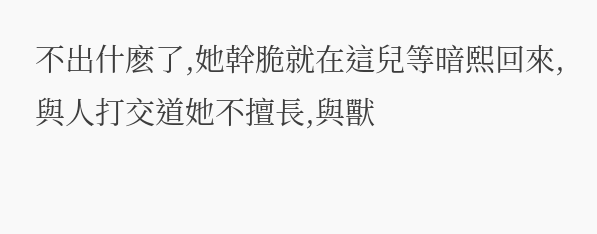不出什麽了,她幹脆就在這兒等暗熙回來,與人打交道她不擅長,與獸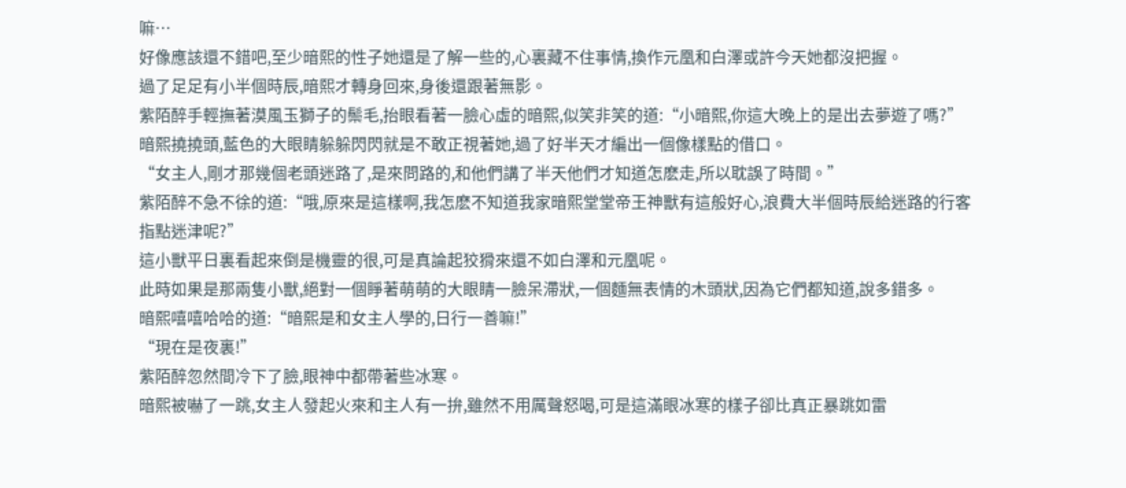嘛…
好像應該還不錯吧,至少暗熙的性子她還是了解一些的,心裏藏不住事情,換作元凰和白澤或許今天她都沒把握。
過了足足有小半個時辰,暗熙才轉身回來,身後還跟著無影。
紫陌醉手輕撫著漠風玉獅子的鬃毛,抬眼看著一臉心虛的暗熙,似笑非笑的道:“小暗熙,你這大晚上的是出去夢遊了嗎?”
暗熙撓撓頭,藍色的大眼睛躲躲閃閃就是不敢正視著她,過了好半天才編出一個像樣點的借口。
“女主人,剛才那幾個老頭迷路了,是來問路的,和他們講了半天他們才知道怎麽走,所以耽誤了時間。”
紫陌醉不急不徐的道:“哦,原來是這樣啊,我怎麽不知道我家暗熙堂堂帝王神獸有這般好心,浪費大半個時辰給迷路的行客指點迷津呢?”
這小獸平日裏看起來倒是機靈的很,可是真論起狡猾來還不如白澤和元凰呢。
此時如果是那兩隻小獸,絕對一個睜著萌萌的大眼睛一臉呆滯狀,一個麵無表情的木頭狀,因為它們都知道,說多錯多。
暗熙嘻嘻哈哈的道:“暗熙是和女主人學的,日行一善嘛!”
“現在是夜裏!”
紫陌醉忽然間冷下了臉,眼神中都帶著些冰寒。
暗熙被嚇了一跳,女主人發起火來和主人有一拚,雖然不用厲聲怒喝,可是這滿眼冰寒的樣子卻比真正暴跳如雷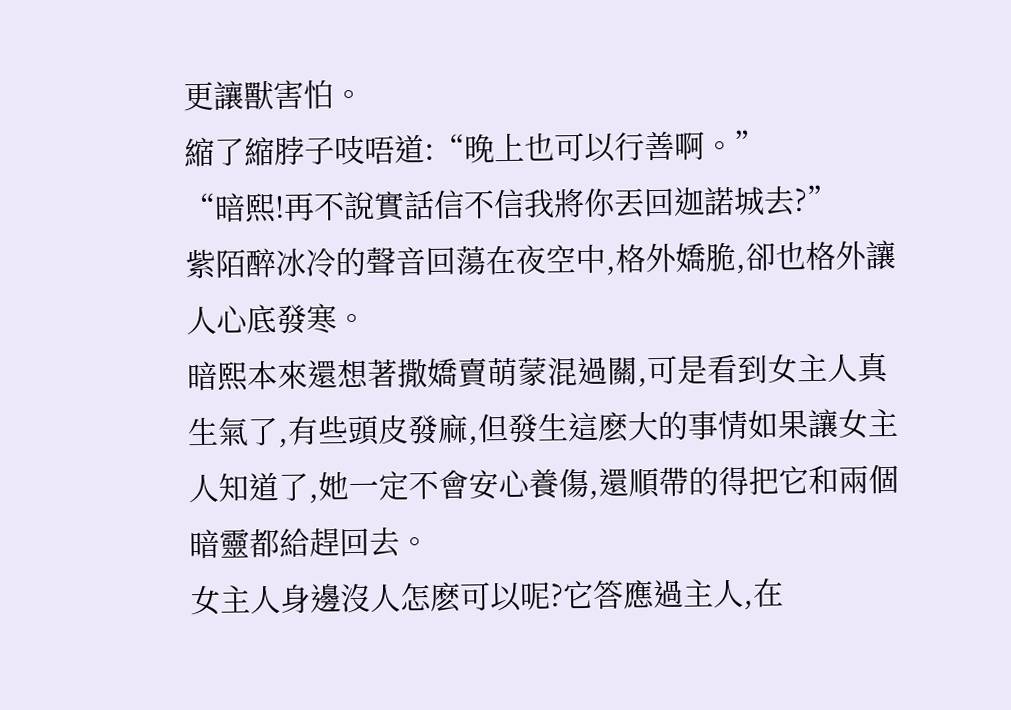更讓獸害怕。
縮了縮脖子吱唔道:“晚上也可以行善啊。”
“暗熙!再不說實話信不信我將你丟回迦諾城去?”
紫陌醉冰冷的聲音回蕩在夜空中,格外嬌脆,卻也格外讓人心底發寒。
暗熙本來還想著撒嬌賣萌蒙混過關,可是看到女主人真生氣了,有些頭皮發麻,但發生這麽大的事情如果讓女主人知道了,她一定不會安心養傷,還順帶的得把它和兩個暗靈都給趕回去。
女主人身邊沒人怎麽可以呢?它答應過主人,在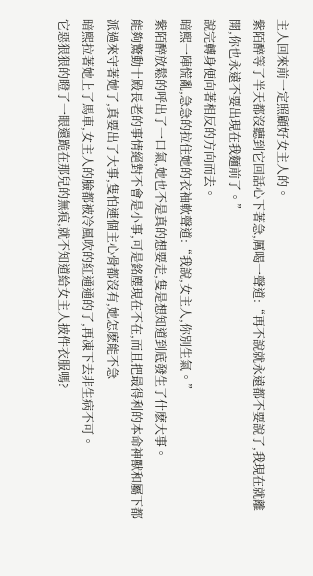主人回來前一定照顧好女主人的。
紫陌醉等了半天都沒聽到它回話心下著急,厲喝一聲道:“再不說就永遠都不要說了,我現在就離開,你也永遠不要出現在我麵前了。”
說完轉身便向著相反的方向而去。
暗熙一陣慌亂,急急的拉住她的衣袖軟聲道:“我說,女主人,你別生氣。”
紫陌醉放鬆的呼出了一口氣,她也不是真的想要走,隻是想知道到底發生了什麽大事。
能夠驚動十殿長老的事情絕對不會是小事,可是銘塵現在不在,而且把最得利的本命神獸和屬下都派過來守著她了,真要出了大事,隻怕連個主心骨都沒有,她怎麽能不急
暗熙拉著她上了馬車,女主人的臉都被冷風吹的紅通通的了,再凍下去非生病不可。
它惡狠狠的瞪了一眼還跪在那兒的無痕,就不知道給女主人披件衣服嗎?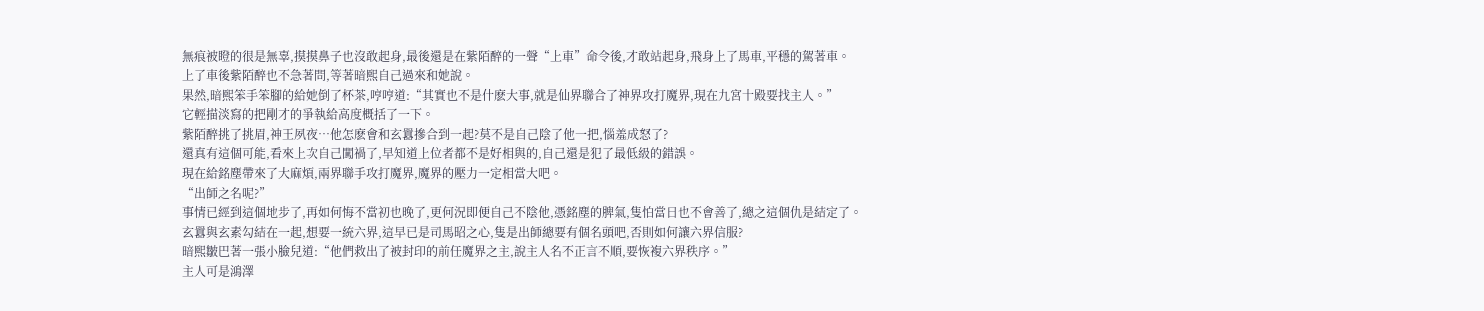無痕被瞪的很是無辜,摸摸鼻子也沒敢起身,最後還是在紫陌醉的一聲“上車”命令後,才敢站起身,飛身上了馬車,平穩的駕著車。
上了車後紫陌醉也不急著問,等著暗熙自己過來和她說。
果然,暗熙笨手笨腳的給她倒了杯茶,哼哼道:“其實也不是什麽大事,就是仙界聯合了神界攻打魔界,現在九宮十殿要找主人。”
它輕描淡寫的把剛才的爭執給高度概括了一下。
紫陌醉挑了挑眉,神王夙夜…他怎麽會和玄囂摻合到一起?莫不是自己陰了他一把,惱羞成怒了?
還真有這個可能,看來上次自己闖禍了,早知道上位者都不是好相與的,自己還是犯了最低級的錯誤。
現在給銘塵帶來了大麻煩,兩界聯手攻打魔界,魔界的壓力一定相當大吧。
“出師之名呢?”
事情已經到這個地步了,再如何悔不當初也晚了,更何況即便自己不陰他,憑銘塵的脾氣,隻怕當日也不會善了,總之這個仇是結定了。
玄囂與玄素勾結在一起,想要一統六界,這早已是司馬昭之心,隻是出師總要有個名頭吧,否則如何讓六界信服?
暗熙皺巴著一張小臉兒道:“他們救出了被封印的前任魔界之主,說主人名不正言不順,要恢複六界秩序。”
主人可是鴻澤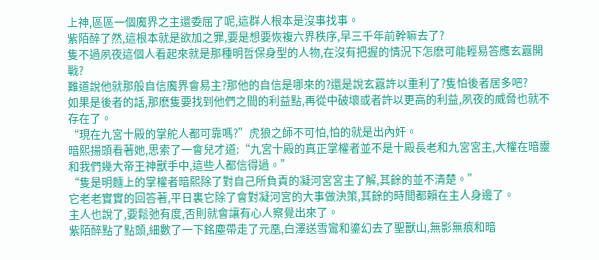上神,區區一個魔界之主還委屈了呢,這群人根本是沒事找事。
紫陌醉了然,這根本就是欲加之罪,要是想要恢複六界秩序,早三千年前幹嘛去了?
隻不過夙夜這個人看起來就是那種明哲保身型的人物,在沒有把握的情況下怎麽可能輕易答應玄囂開戰?
難道說他就那般自信魔界會易主?那他的自信是哪來的?還是說玄囂許以重利了?隻怕後者居多吧?
如果是後者的話,那麽隻要找到他們之間的利益點,再從中破壞或者許以更高的利益,夙夜的威脅也就不存在了。
“現在九宮十殿的掌舵人都可靠嗎?”虎狼之師不可怕,怕的就是出內奸。
暗熙揚頭看著她,思索了一會兒才道:“九宮十殿的真正掌權者並不是十殿長老和九宮宮主,大權在暗靈和我們幾大帝王神獸手中,這些人都信得過。”
“隻是明麵上的掌權者暗熙除了對自己所負責的凝河宮宮主了解,其餘的並不清楚。”
它老老實實的回答著,平日裏它除了會對凝河宮的大事做決策,其餘的時間都賴在主人身邊了。
主人也說了,要鬆弛有度,否則就會讓有心人察覺出來了。
紫陌醉點了點頭,細數了一下銘塵帶走了元凰,白澤送雪鸞和鎏幻去了聖獸山,無影無痕和暗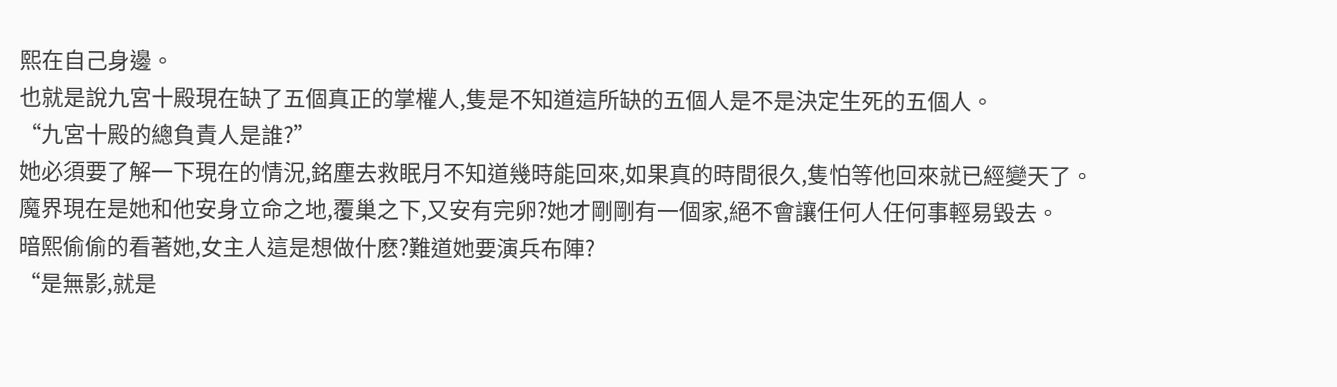熙在自己身邊。
也就是說九宮十殿現在缺了五個真正的掌權人,隻是不知道這所缺的五個人是不是決定生死的五個人。
“九宮十殿的總負責人是誰?”
她必須要了解一下現在的情況,銘塵去救眠月不知道幾時能回來,如果真的時間很久,隻怕等他回來就已經變天了。
魔界現在是她和他安身立命之地,覆巢之下,又安有完卵?她才剛剛有一個家,絕不會讓任何人任何事輕易毀去。
暗熙偷偷的看著她,女主人這是想做什麽?難道她要演兵布陣?
“是無影,就是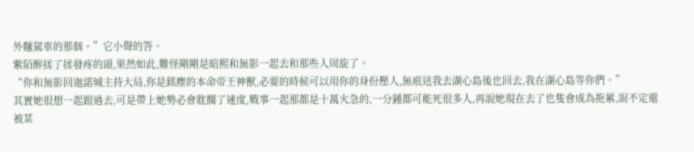外麵駕車的那個。”它小聲的答。
紫陌醉揉了揉發疼的頭,果然如此,難怪剛剛是暗熙和無影一起去和那些人周旋了。
“你和無影回迦諾城主持大局,你是銘塵的本命帝王神獸,必要的時候可以用你的身份壓人,無痕送我去湖心島後也回去,我在湖心島等你們。”
其實她很想一起跟過去,可是帶上她勢必會耽擱了速度,戰事一起那都是十萬火急的,一分鍾都可能死很多人,再說她現在去了也隻會成為拖累,說不定還被某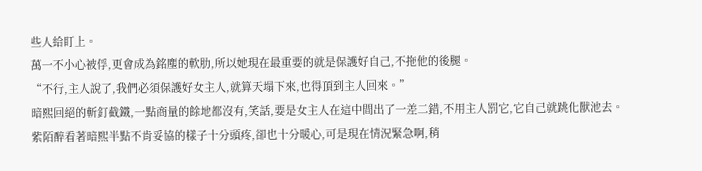些人給盯上。
萬一不小心被俘,更會成為銘塵的軟肋,所以她現在最重要的就是保護好自己,不拖他的後腿。
“不行,主人說了,我們必須保護好女主人,就算天塌下來,也得頂到主人回來。”
暗熙回絕的斬釘截鐵,一點商量的餘地都沒有,笑話,要是女主人在這中間出了一差二錯,不用主人罰它,它自己就跳化獸池去。
紫陌醉看著暗熙半點不肯妥協的樣子十分頭疼,卻也十分暖心,可是現在情況緊急啊,稍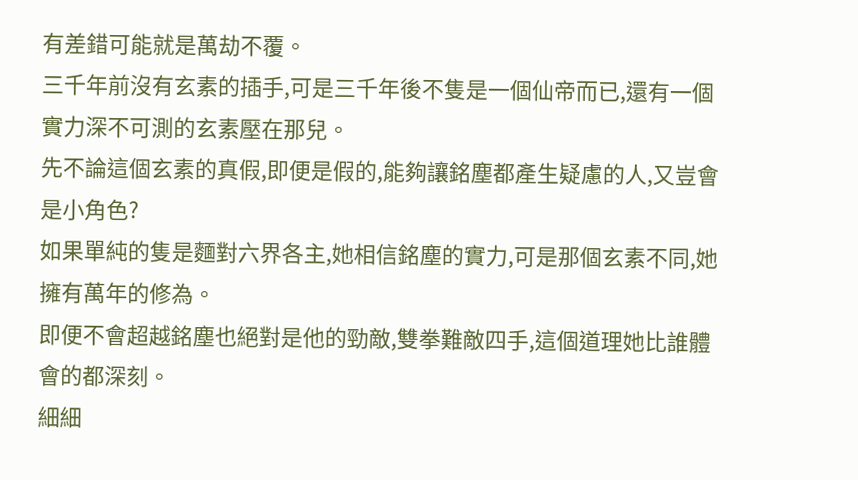有差錯可能就是萬劫不覆。
三千年前沒有玄素的插手,可是三千年後不隻是一個仙帝而已,還有一個實力深不可測的玄素壓在那兒。
先不論這個玄素的真假,即便是假的,能夠讓銘塵都產生疑慮的人,又豈會是小角色?
如果單純的隻是麵對六界各主,她相信銘塵的實力,可是那個玄素不同,她擁有萬年的修為。
即便不會超越銘塵也絕對是他的勁敵,雙拳難敵四手,這個道理她比誰體會的都深刻。
細細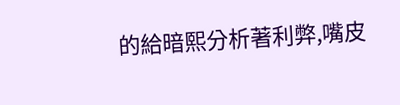的給暗熙分析著利弊,嘴皮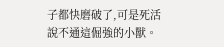子都快磨破了,可是死活說不通這倔強的小獸。